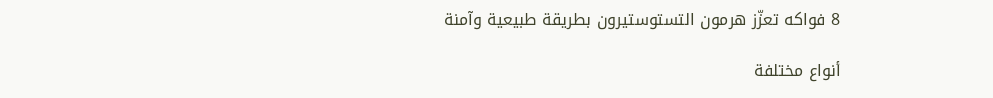8 فواكه تعزّز هرمون التستوستيرون بطريقة طبيعية وآمنة

أنواع مختلفة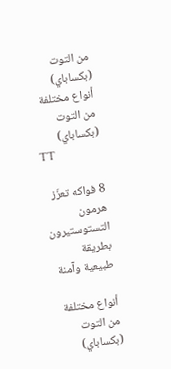من التوت (بكساباي)
أنواع مختلفة من التوت (بكساباي)
TT

8 فواكه تعزّز هرمون التستوستيرون بطريقة طبيعية وآمنة

أنواع مختلفة من التوت (بكساباي)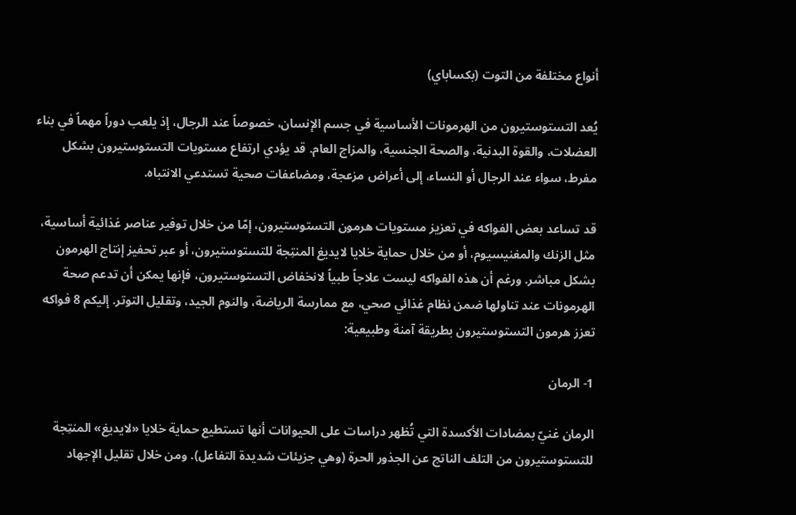أنواع مختلفة من التوت (بكساباي)

يُعد التستوستيرون من الهرمونات الأساسية في جسم الإنسان، خصوصاً عند الرجال، إذ يلعب دوراً مهماً في بناء العضلات، والقوة البدنية، والصحة الجنسية، والمزاج العام. قد يؤدي ارتفاع مستويات التستوستيرون بشكل مفرط، سواء عند الرجال أو النساء، إلى أعراض مزعجة، ومضاعفات صحية تستدعي الانتباه.

قد تساعد بعض الفواكه في تعزيز مستويات هرمون التستوستيرون، إمّا من خلال توفير عناصر غذائية أساسية، مثل الزنك والمغنيسيوم، أو من خلال حماية خلايا لايديغ المنتِجة للتستوستيرون، أو عبر تحفيز إنتاج الهرمون بشكل مباشر. ورغم أن هذه الفواكه ليست علاجاً طبياً لانخفاض التستوستيرون، فإنها يمكن أن تدعم صحة الهرمونات عند تناولها ضمن نظام غذائي صحي، مع ممارسة الرياضة، والنوم الجيد، وتقليل التوتر. إليكم 8 فواكه تعزز هرمون التستوستيرون بطريقة آمنة وطبيعية:

1- الرمان

الرمان غنيّ بمضادات الأكسدة التي تُظهر دراسات على الحيوانات أنها تستطيع حماية خلايا «لايديغ» المنتِجة للتستوستيرون من التلف الناتج عن الجذور الحرة (وهي جزيئات شديدة التفاعل). ومن خلال تقليل الإجهاد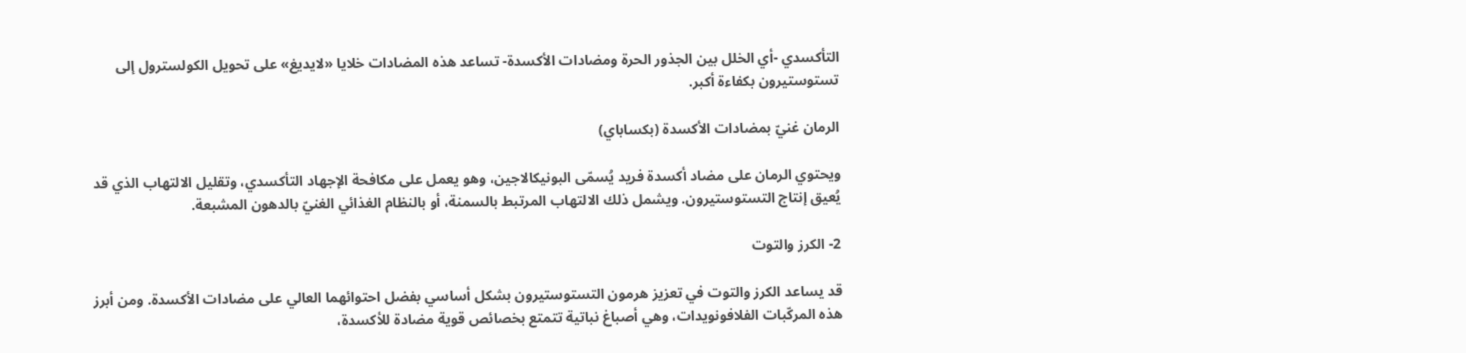التأكسدي -أي الخلل بين الجذور الحرة ومضادات الأكسدة- تساعد هذه المضادات خلايا «لايديغ» على تحويل الكولسترول إلى تستوستيرون بكفاءة أكبر.

الرمان غنيّ بمضادات الأكسدة (بكساباي)

ويحتوي الرمان على مضاد أكسدة فريد يُسمّى البونيكالاجين، وهو يعمل على مكافحة الإجهاد التأكسدي، وتقليل الالتهاب الذي قد يُعيق إنتاج التستوستيرون. ويشمل ذلك الالتهاب المرتبط بالسمنة، أو بالنظام الغذائي الغنيّ بالدهون المشبعة.

2- الكرز والتوت

قد يساعد الكرز والتوت في تعزيز هرمون التستوستيرون بشكل أساسي بفضل احتوائهما العالي على مضادات الأكسدة. ومن أبرز هذه المركّبات الفلافونويدات، وهي أصباغ نباتية تتمتع بخصائص قوية مضادة للأكسدة،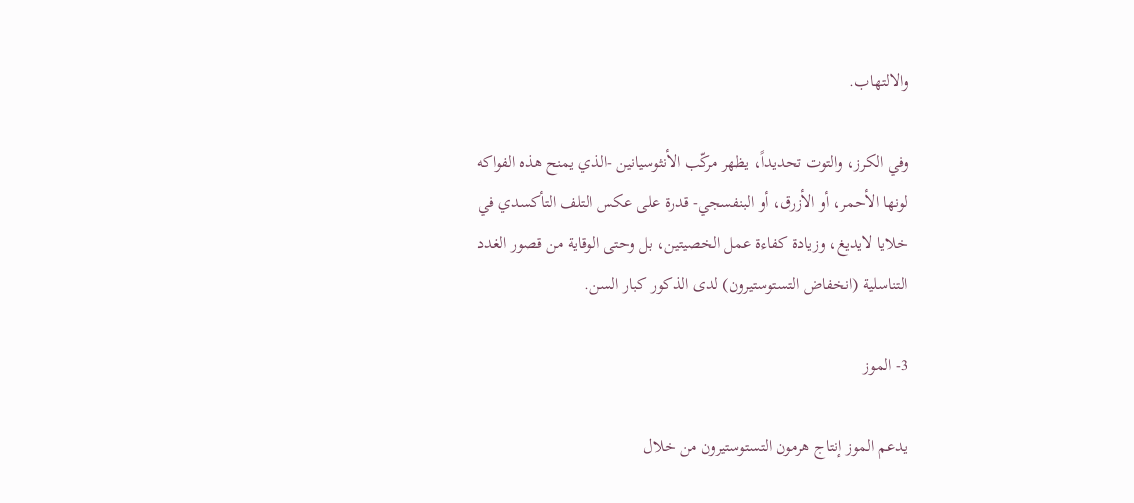والالتهاب.

وفي الكرز، والتوت تحديداً، يظهر مركّب الأنثوسيانين -الذي يمنح هذه الفواكه لونها الأحمر، أو الأزرق، أو البنفسجي- قدرة على عكس التلف التأكسدي في خلايا لايديغ، وزيادة كفاءة عمل الخصيتين، بل وحتى الوقاية من قصور الغدد التناسلية (انخفاض التستوستيرون) لدى الذكور كبار السن.

3- الموز

يدعم الموز إنتاج هرمون التستوستيرون من خلال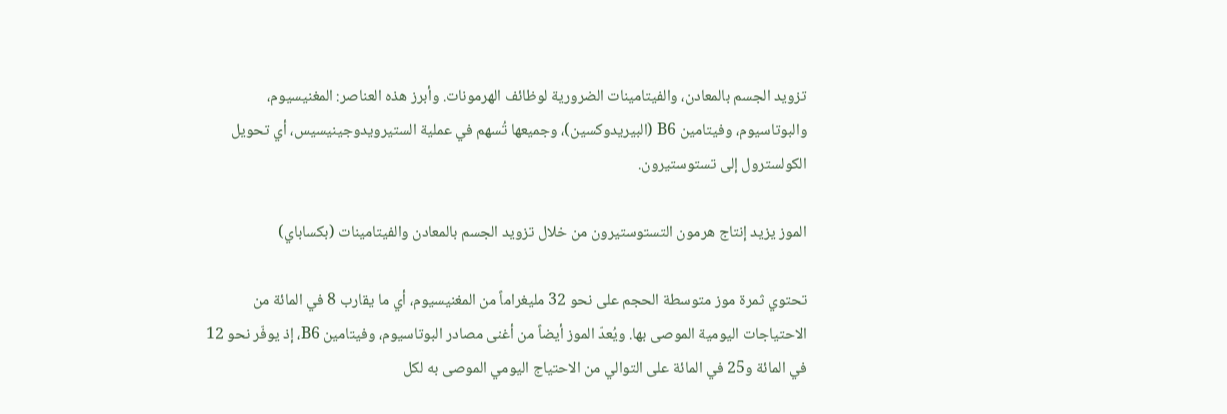تزويد الجسم بالمعادن، والفيتامينات الضرورية لوظائف الهرمونات. وأبرز هذه العناصر: المغنيسيوم، والبوتاسيوم، وفيتامين B6 (البيريدوكسين)، وجميعها تُسهم في عملية الستيرويدوجينيسيس، أي تحويل الكولسترول إلى تستوستيرون.

الموز يزيد إنتاج هرمون التستوستيرون من خلال تزويد الجسم بالمعادن والفيتامينات (بكساباي)

تحتوي ثمرة موز متوسطة الحجم على نحو 32 مليغراماً من المغنيسيوم، أي ما يقارب 8 في المائة من الاحتياجات اليومية الموصى بها. ويُعدّ الموز أيضاً من أغنى مصادر البوتاسيوم، وفيتامين B6، إذ يوفّر نحو 12 في المائة و25 في المائة على التوالي من الاحتياج اليومي الموصى به لكل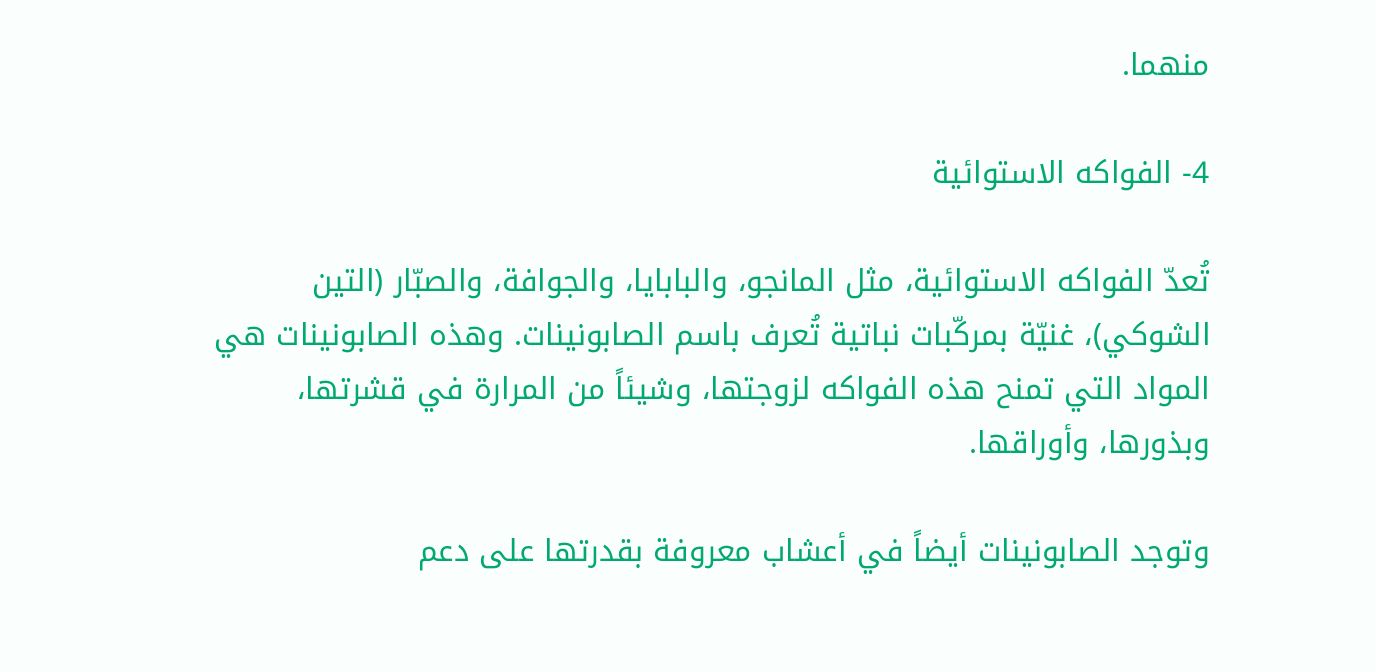منهما.

4- الفواكه الاستوائية

تُعدّ الفواكه الاستوائية، مثل المانجو، والبابايا، والجوافة، والصبّار (التين الشوكي)، غنيّة بمركّبات نباتية تُعرف باسم الصابونينات. وهذه الصابونينات هي المواد التي تمنح هذه الفواكه لزوجتها، وشيئاً من المرارة في قشرتها، وبذورها، وأوراقها.

وتوجد الصابونينات أيضاً في أعشاب معروفة بقدرتها على دعم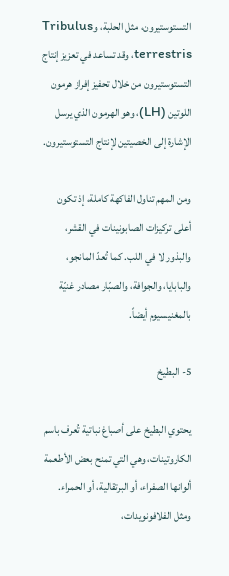التستوستيرون، مثل الحلبة، وTribulus terrestris، وقد تساعد في تعزيز إنتاج التستوستيرون من خلال تحفيز إفراز هرمون اللوتين (LH)، وهو الهرمون الذي يرسل الإشارة إلى الخصيتين لإنتاج التستوستيرون.

ومن المهم تناول الفاكهة كاملة، إذ تكون أعلى تركيزات الصابونينات في القشر، والبذور لا في اللب. كما تُعدّ المانجو، والبابايا، والجوافة، والصبّار مصادر غنيّة بالمغنيسيوم أيضاً.

5- البطيخ

يحتوي البطيخ على أصباغ نباتية تُعرف باسم الكاروتينات، وهي التي تمنح بعض الأطعمة ألوانها الصفراء، أو البرتقالية، أو الحمراء. ومثل الفلافونويدات،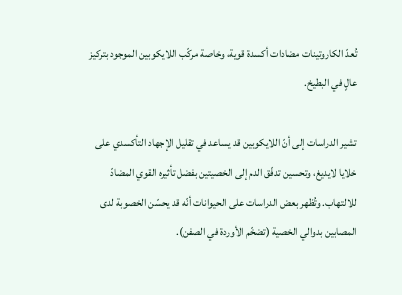تُعدّ الكاروتينات مضادات أكسدة قوية، وخاصة مركّب اللايكوبين الموجود بتركيز عالٍ في البطيخ.

تشير الدراسات إلى أنّ اللايكوبين قد يساعد في تقليل الإجهاد التأكسدي على خلايا لايديغ، وتحسين تدفّق الدم إلى الخصيتين بفضل تأثيره القوي المضادّ للالتهاب. وتُظهر بعض الدراسات على الحيوانات أنّه قد يحسّن الخصوبة لدى المصابين بدوالي الخصية (تضخّم الأوردة في الصفن).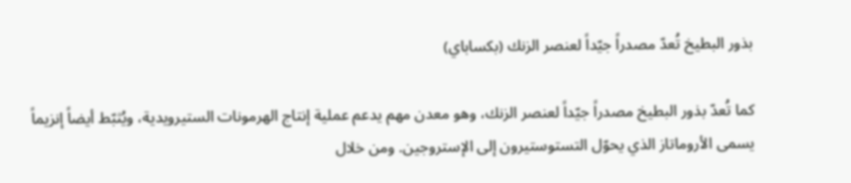بذور البطيخ تُعدّ مصدراً جيّداً لعنصر الزنك (بكساباي)

كما تُعدّ بذور البطيخ مصدراً جيّداً لعنصر الزنك، وهو معدن مهم يدعم عملية إنتاج الهرمونات الستيرويدية، ويُثبّط أيضاً إنزيماً يسمى الأروماتاز الذي يحوّل التستوستيرون إلى الإستروجين. ومن خلال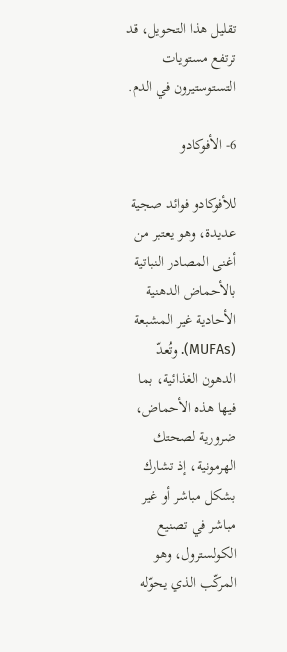تقليل هذا التحويل، قد ترتفع مستويات التستوستيرون في الدم.

6- الأفوكادو

للأفوكادو فوائد صجية عديدة، وهو يعتبر من أغنى المصادر النباتية بالأحماض الدهنية الأحادية غير المشبعة (MUFAs). وتُعدّ الدهون الغذائية، بما فيها هذه الأحماض، ضرورية لصحتك الهرمونية، إذ تشارك بشكل مباشر أو غير مباشر في تصنيع الكولسترول، وهو المركّب الذي يحوّله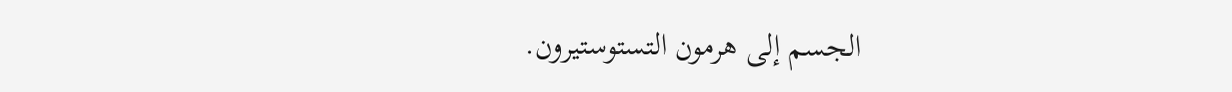الجسم إلى هرمون التستوستيرون.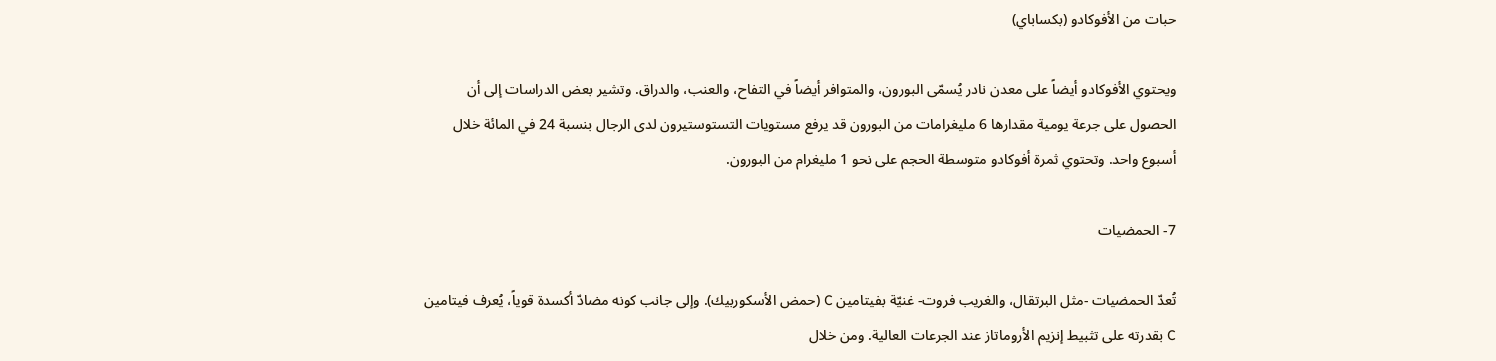حبات من الأفوكادو (بكساباي)

ويحتوي الأفوكادو أيضاً على معدن نادر يُسمّى البورون، والمتوافر أيضاً في التفاح، والعنب، والدراق. وتشير بعض الدراسات إلى أن الحصول على جرعة يومية مقدارها 6 مليغرامات من البورون قد يرفع مستويات التستوستيرون لدى الرجال بنسبة 24 في المائة خلال أسبوع واحد. وتحتوي ثمرة أفوكادو متوسطة الحجم على نحو 1 مليغرام من البورون.

7- الحمضيات

تُعدّ الحمضيات -مثل البرتقال، والغريب فروت- غنيّة بفيتامين C (حمض الأسكوربيك). وإلى جانب كونه مضادّ أكسدة قوياً، يُعرف فيتامين C بقدرته على تثبيط إنزيم الأروماتاز عند الجرعات العالية. ومن خلال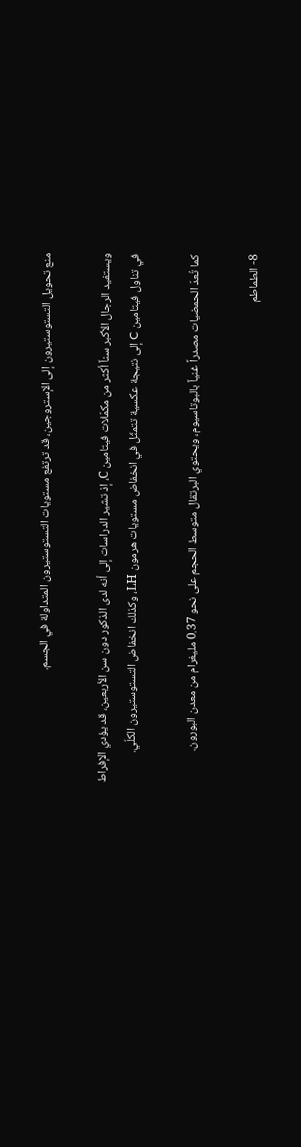منع تحويل التستوستيرون إلى الإستروجين، قد ترتفع مستويات التستوستيرون المتداولة في الجسم.

ويستفيد الرجال الأكبر سناً أكثر من مكمّلات فيتامين C، إذ تشير الدراسات إلى أنه لدى الذكور دون سن الأربعين، قد يؤدي الإفراط في تناول فيتامين C إلى نتيجة عكسية تتمثّل في انخفاض مستويات هرمون LH، وكذلك انخفاض التستوستيرون الكلّي.

كما تُعدّ الحمضيات مصدراً غنياً بالبوتاسيوم، ويحتوي البرتقال متوسط الحجم على نحو 0.37 مليغرام من معدن البورون.

8- الطماطم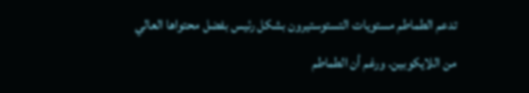تدعم الطماطم مستويات التستوستيرون بشكل رئيس بفضل محتواها العالي من اللايكوبين. ورغم أن الطماطم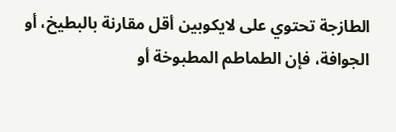الطازجة تحتوي على لايكوبين أقل مقارنة بالبطيخ، أو الجوافة، فإن الطماطم المطبوخة أو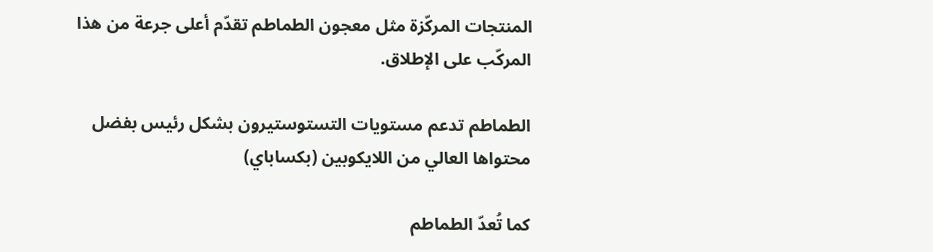المنتجات المركّزة مثل معجون الطماطم تقدّم أعلى جرعة من هذا المركّب على الإطلاق.

الطماطم تدعم مستويات التستوستيرون بشكل رئيس بفضل محتواها العالي من اللايكوبين (بكساباي)

كما تُعدّ الطماطم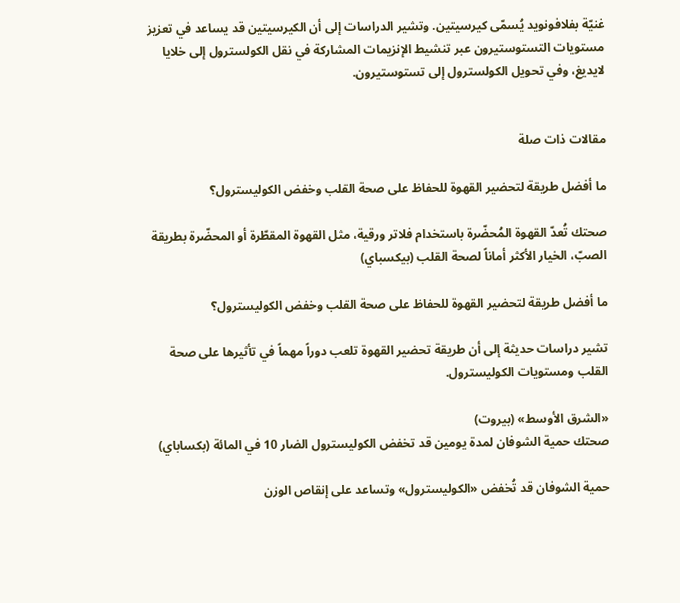غنيّة بفلافونويد يُسمّى كيرسيتين. وتشير الدراسات إلى أن الكيرسيتين قد يساعد في تعزيز مستويات التستوستيرون عبر تنشيط الإنزيمات المشاركة في نقل الكولسترول إلى خلايا لايديغ، وفي تحويل الكولسترول إلى تستوستيرون.


مقالات ذات صلة

ما أفضل طريقة لتحضير القهوة للحفاظ على صحة القلب وخفض الكوليسترول؟

صحتك تُعدّ القهوة المُحضّرة باستخدام فلاتر ورقية، مثل القهوة المقطّرة أو المحضّرة بطريقة الصبّ، الخيار الأكثر أماناً لصحة القلب (بيكسباي)

ما أفضل طريقة لتحضير القهوة للحفاظ على صحة القلب وخفض الكوليسترول؟

تشير دراسات حديثة إلى أن طريقة تحضير القهوة تلعب دوراً مهماً في تأثيرها على صحة القلب ومستويات الكوليسترول.

«الشرق الأوسط» (بيروت)
صحتك حمية الشوفان لمدة يومين قد تخفض الكوليسترول الضار 10 في المائة (بكساباي)

حمية الشوفان قد تُخفض «الكوليسترول» وتساعد على إنقاص الوزن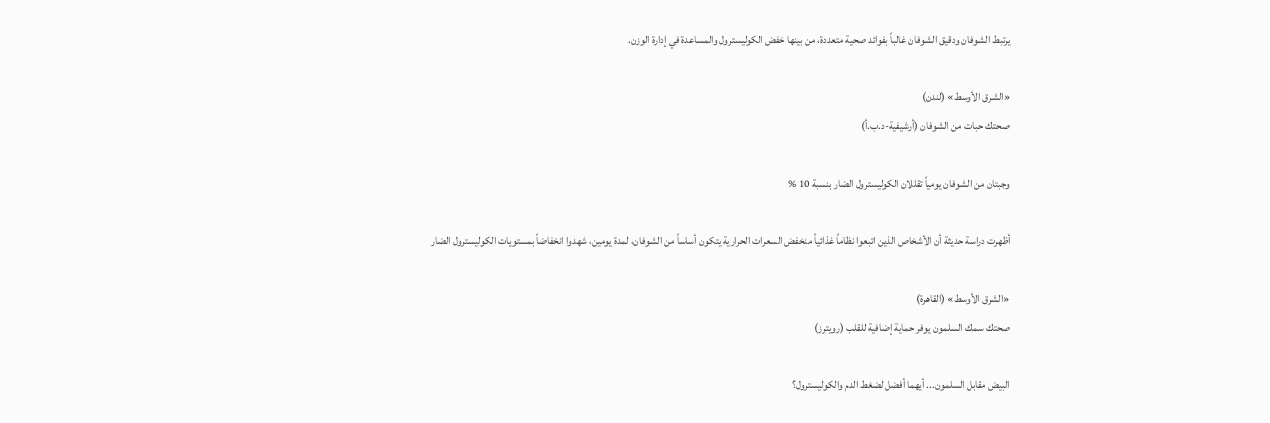يرتبط الشوفان ودقيق الشوفان غالباً بفوائد صحية متعددة، من بينها خفض الكوليسترول والمساعدة في إدارة الوزن.

«الشرق الأوسط» (لندن)
صحتك حبات من الشوفان (أرشيفية-د.ب.أ)

وجبتان من الشوفان يومياً تقللان الكوليسترول الضار بنسبة 10 %

أظهرت دراسة حديثة أن الأشخاص الذين اتبعوا نظاماً غذائياً منخفض السعرات الحرارية يتكون أساساً من الشوفان، لمدة يومين، شهدوا انخفاضاً بمستويات الكوليسترول الضار

«الشرق الأوسط» (القاهرة)
صحتك سمك السلمون يوفر حماية إضافية للقلب (رويترز)

البيض مقابل السلمون... أيهما أفضل لضغط الدم والكوليسترول؟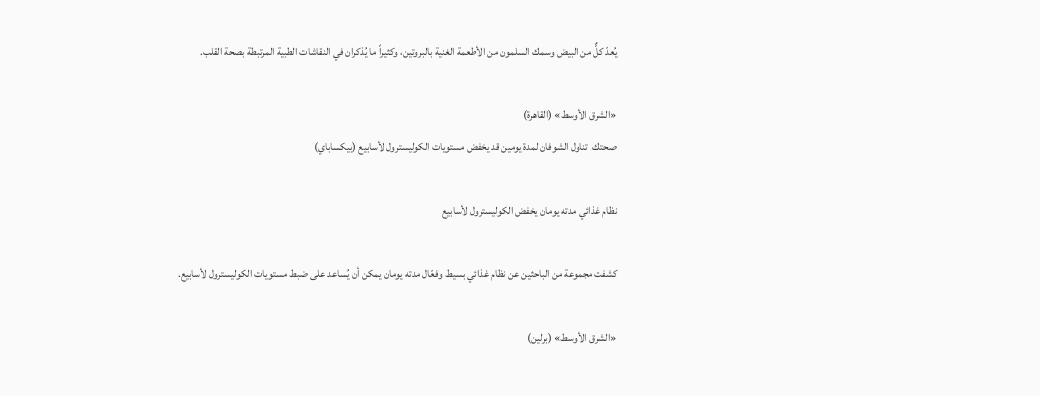يُعدّ كلٌّ من البيض وسمك السلمون من الأطعمة الغنية بالبروتين، وكثيراً ما يُذكران في النقاشات الطبية المرتبطة بصحة القلب.

«الشرق الأوسط» (القاهرة)
صحتك  تناول الشوفان لمدة يومين قد يخفض مستويات الكوليسترول لأسابيع (بيكساباي)

نظام غذائي مدته يومان يخفض الكوليسترول لأسابيع

كشفت مجموعة من الباحثين عن نظام غذائي بسيط وفعّال مدته يومان يمكن أن يُساعد على ضبط مستويات الكوليسترول لأسابيع.

«الشرق الأوسط» (برلين)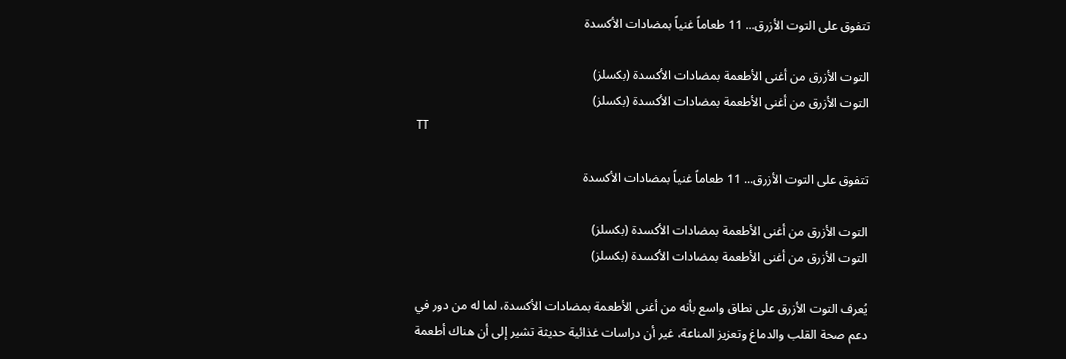تتفوق على التوت الأزرق... 11 طعاماً غنياً بمضادات الأكسدة

التوت الأزرق من أغنى الأطعمة بمضادات الأكسدة (بكسلز)
التوت الأزرق من أغنى الأطعمة بمضادات الأكسدة (بكسلز)
TT

تتفوق على التوت الأزرق... 11 طعاماً غنياً بمضادات الأكسدة

التوت الأزرق من أغنى الأطعمة بمضادات الأكسدة (بكسلز)
التوت الأزرق من أغنى الأطعمة بمضادات الأكسدة (بكسلز)

يُعرف التوت الأزرق على نطاق واسع بأنه من أغنى الأطعمة بمضادات الأكسدة، لما له من دور في دعم صحة القلب والدماغ وتعزيز المناعة، غير أن دراسات غذائية حديثة تشير إلى أن هناك أطعمة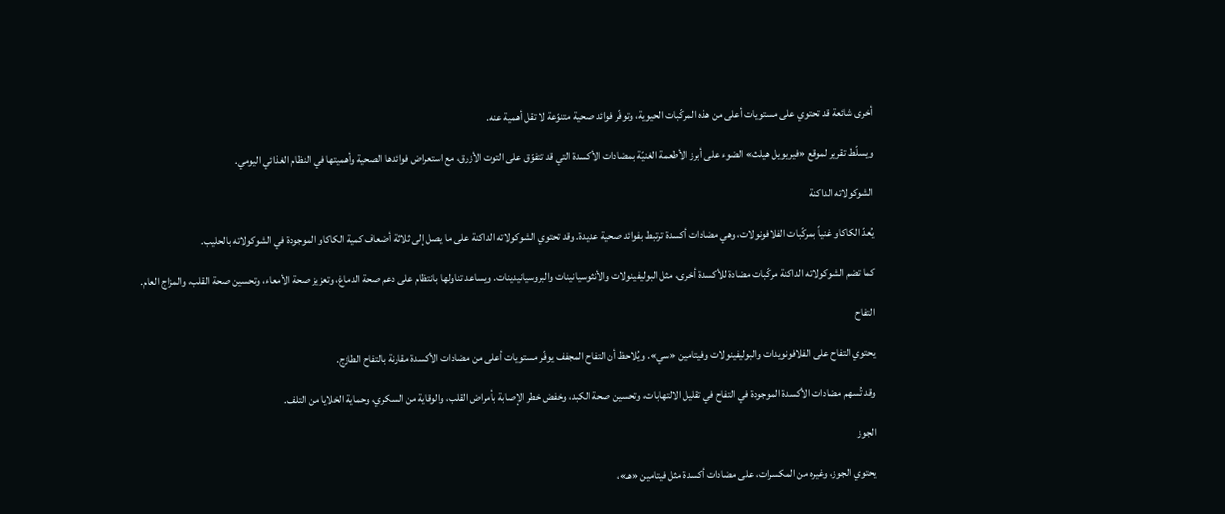أخرى شائعة قد تحتوي على مستويات أعلى من هذه المركّبات الحيوية، وتوفّر فوائد صحية متنوّعة لا تقل أهمية عنه.

ويسلّط تقرير لموقع «فيريويل هيلث» الضوء على أبرز الأطعمة الغنيّة بمضادات الأكسدة التي قد تتفوّق على التوت الأزرق، مع استعراض فوائدها الصحية وأهميتها في النظام الغذائي اليومي.

الشوكولاته الداكنة

يُعدّ الكاكاو غنياً بمركّبات الفلافونولات، وهي مضادات أكسدة ترتبط بفوائد صحية عديدة. وقد تحتوي الشوكولاته الداكنة على ما يصل إلى ثلاثة أضعاف كمية الكاكاو الموجودة في الشوكولاته بالحليب.

كما تضم الشوكولاته الداكنة مركّبات مضادة للأكسدة أخرى، مثل البوليفينولات والأنثوسيانينات والبروسيانيدينات. ويساعد تناولها بانتظام على دعم صحة الدماغ، وتعزيز صحة الأمعاء، وتحسين صحة القلب، والمزاج العام.

التفاح

يحتوي التفاح على الفلافونويدات والبوليفينولات وفيتامين «سي». ويُلاحظ أن التفاح المجفف يوفّر مستويات أعلى من مضادات الأكسدة مقارنة بالتفاح الطازج.

وقد تُسهم مضادات الأكسدة الموجودة في التفاح في تقليل الالتهابات، وتحسين صحة الكبد، وخفض خطر الإصابة بأمراض القلب، والوقاية من السكري، وحماية الخلايا من التلف.

الجوز

يحتوي الجوز، وغيره من المكسرات، على مضادات أكسدة مثل فيتامين «هـ»،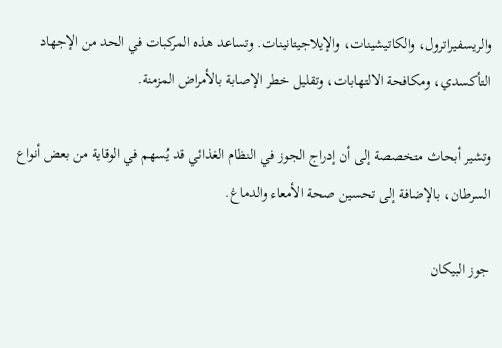والريسفيراترول، والكاتيشينات، والإيلاجيتانينات. وتساعد هذه المركبات في الحد من الإجهاد التأكسدي، ومكافحة الالتهابات، وتقليل خطر الإصابة بالأمراض المزمنة.

وتشير أبحاث متخصصة إلى أن إدراج الجوز في النظام الغذائي قد يُسهم في الوقاية من بعض أنواع السرطان، بالإضافة إلى تحسين صحة الأمعاء والدماغ.

جوز البيكان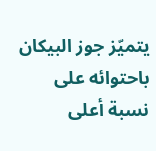يتميّز جوز البيكان باحتوائه على نسبة أعلى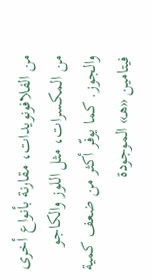من الفلافونويدات، مقارنة بأنواع أخرى من المكسرات، مثل اللوز والكاجو والجوز. كما يوفّر أكثر من ضعف كمية فيتامين «هـ» الموجودة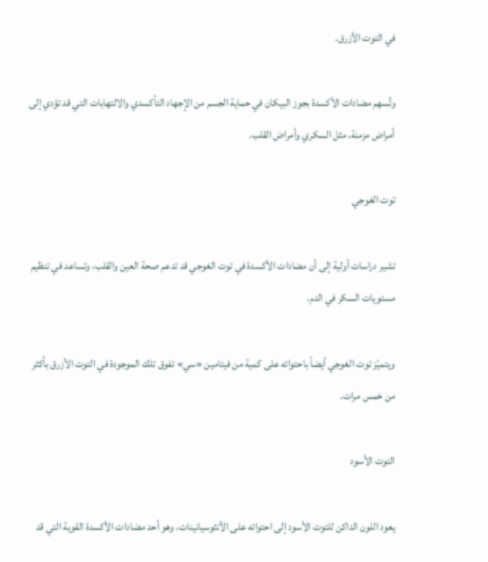في التوت الأزرق.

وتُسهم مضادات الأكسدة بجوز البيكان في حماية الجسم من الإجهاد التأكسدي والالتهابات التي قد تؤدي إلى أمراض مزمنة، مثل السكري وأمراض القلب.

توت الغوجي

تشير دراسات أولية إلى أن مضادات الأكسدة في توت الغوجي قد تدعم صحة العين والقلب، وتساعد في تنظيم مستويات السكر في الدم.

ويتميّز توت الغوجي أيضاً باحتوائه على كمية من فيتامين «سي» تفوق تلك الموجودة في التوت الأزرق بأكثر من خمس مرات.

التوت الأسود

يعود اللون الداكن للتوت الأسود إلى احتوائه على الأنثوسيانينات، وهو أحد مضادات الأكسدة القوية التي قد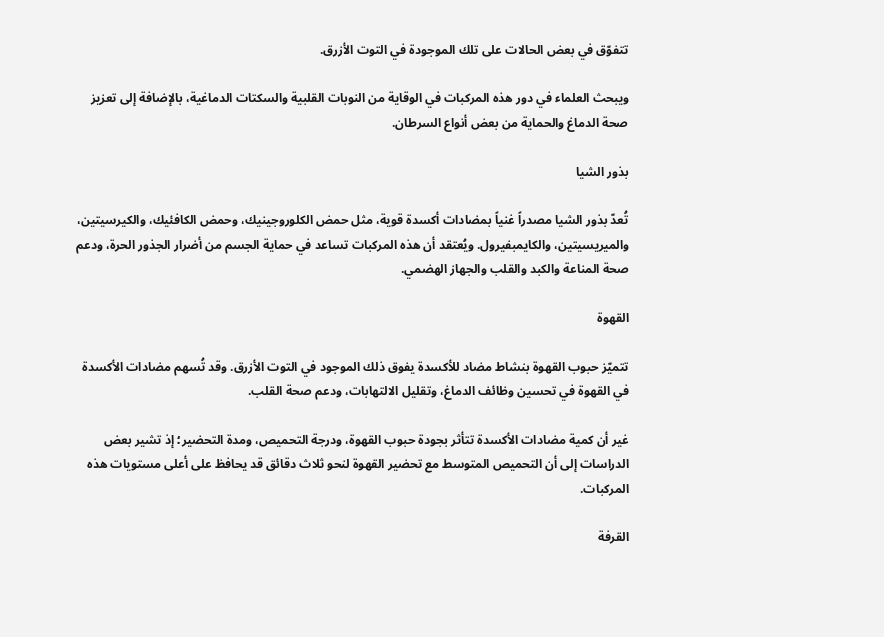تتفوّق في بعض الحالات على تلك الموجودة في التوت الأزرق.

ويبحث العلماء في دور هذه المركبات في الوقاية من النوبات القلبية والسكتات الدماغية، بالإضافة إلى تعزيز صحة الدماغ والحماية من بعض أنواع السرطان.

بذور الشيا

تُعدّ بذور الشيا مصدراً غنياً بمضادات أكسدة قوية، مثل حمض الكلوروجينيك، وحمض الكافئيك، والكيرسيتين، والميريسيتين، والكايمبفيرول. ويُعتقد أن هذه المركبات تساعد في حماية الجسم من أضرار الجذور الحرة، ودعم صحة المناعة والكبد والقلب والجهاز الهضمي.

القهوة

تتميّز حبوب القهوة بنشاط مضاد للأكسدة يفوق ذلك الموجود في التوت الأزرق. وقد تُسهم مضادات الأكسدة في القهوة في تحسين وظائف الدماغ، وتقليل الالتهابات، ودعم صحة القلب.

غير أن كمية مضادات الأكسدة تتأثر بجودة حبوب القهوة، ودرجة التحميص، ومدة التحضير؛ إذ تشير بعض الدراسات إلى أن التحميص المتوسط مع تحضير القهوة لنحو ثلاث دقائق قد يحافظ على أعلى مستويات هذه المركبات.

القرفة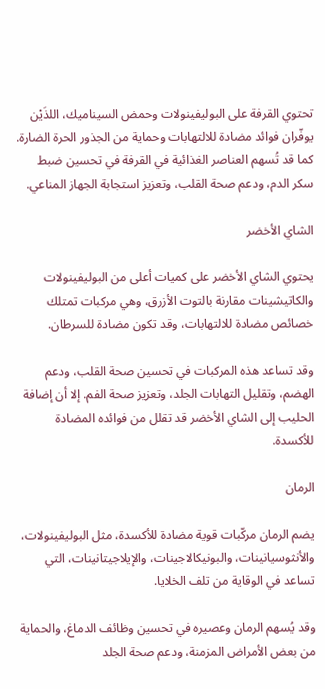تحتوي القرفة على البوليفينولات وحمض السيناميك، اللذَيْن يوفّران فوائد مضادة للالتهابات وحماية من الجذور الحرة الضارة. كما قد تُسهم العناصر الغذائية في القرفة في تحسين ضبط سكر الدم، ودعم صحة القلب، وتعزيز استجابة الجهاز المناعي.

الشاي الأخضر

يحتوي الشاي الأخضر على كميات أعلى من البوليفينولات والكاتيشينات مقارنة بالتوت الأزرق، وهي مركبات تمتلك خصائص مضادة للالتهابات، وقد تكون مضادة للسرطان.

وقد تساعد هذه المركبات في تحسين صحة القلب، ودعم الهضم، وتقليل التهابات الجلد، وتعزيز صحة الفم. إلا أن إضافة الحليب إلى الشاي الأخضر قد تقلل من فوائده المضادة للأكسدة.

الرمان

يضم الرمان مركّبات قوية مضادة للأكسدة، مثل البوليفينولات، والأنثوسيانينات، والبونيكالاجينات، والإيلاجيتانينات، التي تساعد في الوقاية من تلف الخلايا.

وقد يُسهم الرمان وعصيره في تحسين وظائف الدماغ، والحماية من بعض الأمراض المزمنة، ودعم صحة الجلد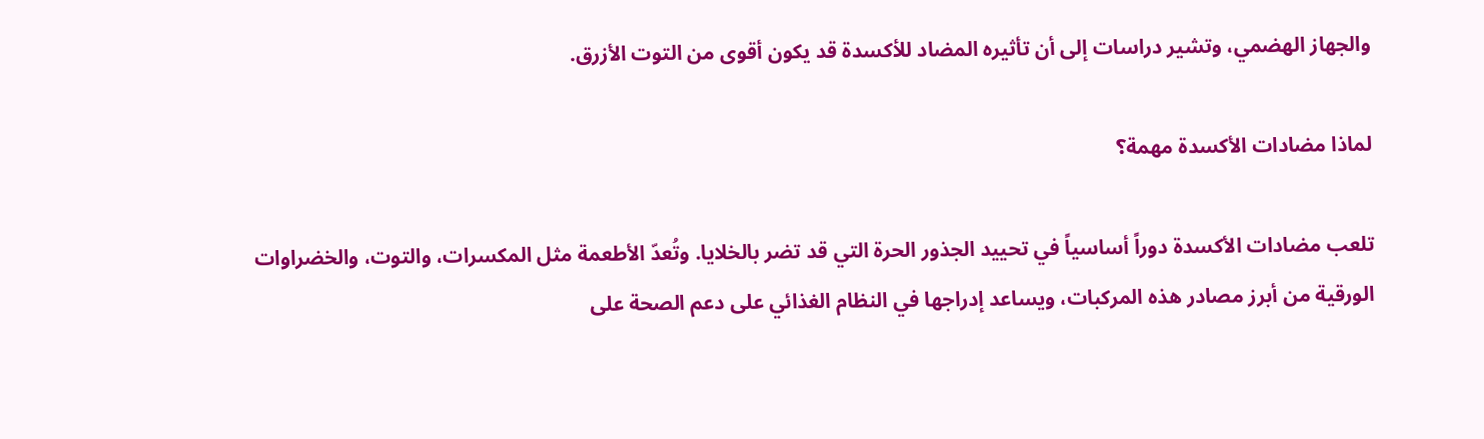والجهاز الهضمي، وتشير دراسات إلى أن تأثيره المضاد للأكسدة قد يكون أقوى من التوت الأزرق.

لماذا مضادات الأكسدة مهمة؟

تلعب مضادات الأكسدة دوراً أساسياً في تحييد الجذور الحرة التي قد تضر بالخلايا. وتُعدّ الأطعمة مثل المكسرات، والتوت، والخضراوات الورقية من أبرز مصادر هذه المركبات، ويساعد إدراجها في النظام الغذائي على دعم الصحة على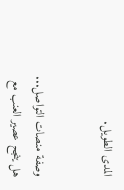المدى الطويل.


وصفة منصات التواصل... هل ينجح عصير العنب مع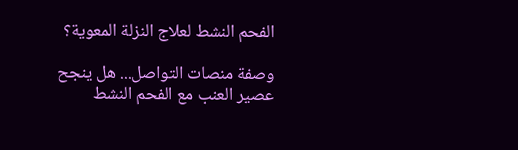الفحم النشط لعلاج النزلة المعوية؟

وصفة منصات التواصل... هل ينجح عصير العنب مع الفحم النشط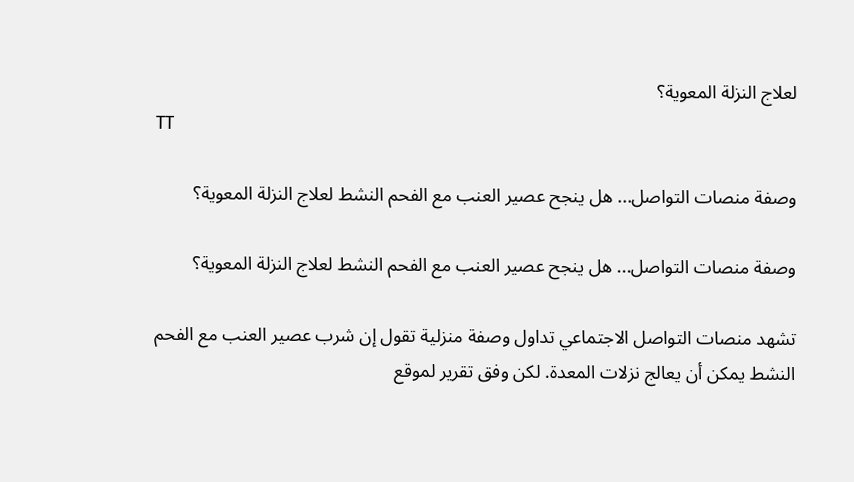لعلاج النزلة المعوية؟
TT

وصفة منصات التواصل... هل ينجح عصير العنب مع الفحم النشط لعلاج النزلة المعوية؟

وصفة منصات التواصل... هل ينجح عصير العنب مع الفحم النشط لعلاج النزلة المعوية؟

تشهد منصات التواصل الاجتماعي تداول وصفة منزلية تقول إن شرب عصير العنب مع الفحم النشط يمكن أن يعالج نزلات المعدة. لكن وفق تقرير لموقع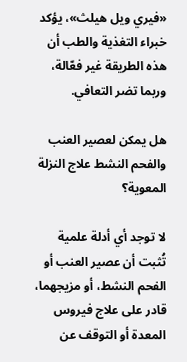«فيري ويل هيلث»، يؤكد خبراء التغذية والطب أن هذه الطريقة غير فعّالة، وربما تضر التعافي.

هل يمكن لعصير العنب والفحم النشط علاج النزلة المعوية؟

لا توجد أي أدلة علمية تُثبت أن عصير العنب أو الفحم النشط، أو مزيجهما، قادر على علاج فيروس المعدة أو التوقف عن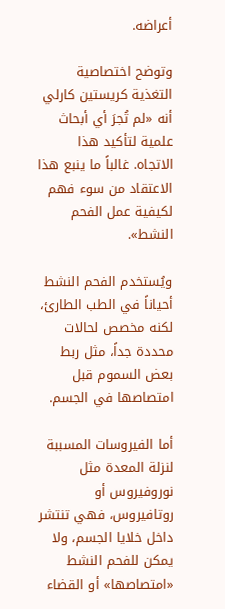أعراضه.

وتوضح اختصاصية التغذية كريستين كارلي أنه «لم تُجرَ أي أبحاث علمية لتأكيد هذا الاتجاه. غالباً ما ينبع هذا الاعتقاد من سوء فهم لكيفية عمل الفحم النشط».

ويُستخدم الفحم النشط أحياناً في الطب الطارئ، لكنه مخصص لحالات محددة جداً، مثل ربط بعض السموم قبل امتصاصها في الجسم.

أما الفيروسات المسببة لنزلة المعدة مثل نوروفيروس أو روتافيروس، فهي تنتشر داخل خلايا الجسم، ولا يمكن للفحم النشط «امتصاصها» أو القضاء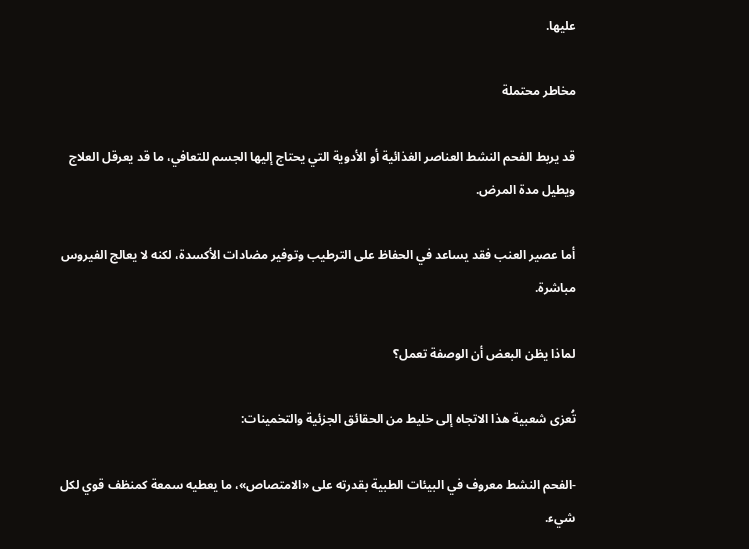عليها.

مخاطر محتملة

قد يربط الفحم النشط العناصر الغذائية أو الأدوية التي يحتاج إليها الجسم للتعافي، ما قد يعرقل العلاج ويطيل مدة المرض.

أما عصير العنب فقد يساعد في الحفاظ على الترطيب وتوفير مضادات الأكسدة، لكنه لا يعالج الفيروس مباشرة.

لماذا يظن البعض أن الوصفة تعمل؟

تُعزى شعبية هذا الاتجاه إلى خليط من الحقائق الجزئية والتخمينات:

-الفحم النشط معروف في البيئات الطبية بقدرته على «الامتصاص»، ما يعطيه سمعة كمنظف قوي لكل شيء.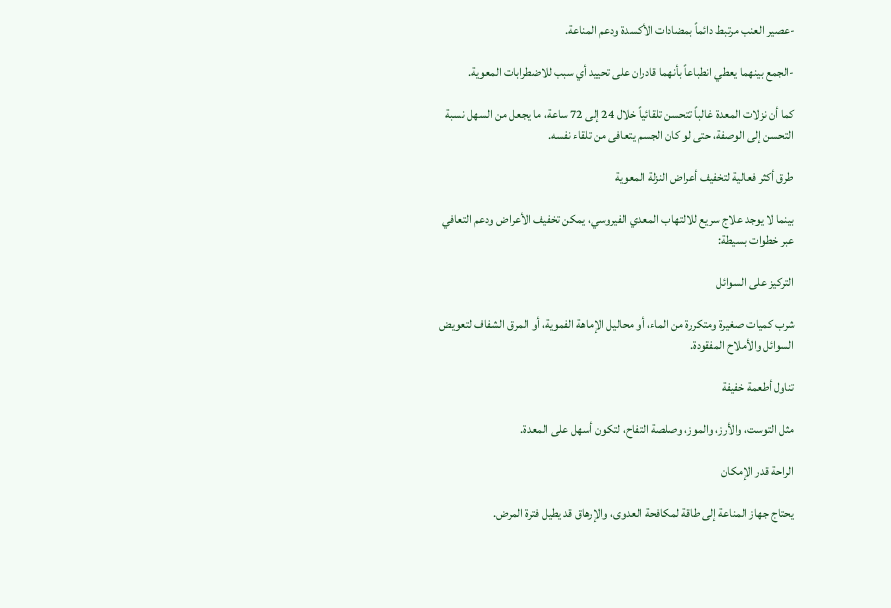-عصير العنب مرتبط دائماً بمضادات الأكسدة ودعم المناعة.

-الجمع بينهما يعطي انطباعاً بأنهما قادران على تحييد أي سبب للاضطرابات المعوية.

كما أن نزلات المعدة غالباً تتحسن تلقائياً خلال 24 إلى 72 ساعة، ما يجعل من السهل نسبة التحسن إلى الوصفة، حتى لو كان الجسم يتعافى من تلقاء نفسه.

طرق أكثر فعالية لتخفيف أعراض النزلة المعوية

بينما لا يوجد علاج سريع للالتهاب المعدي الفيروسي، يمكن تخفيف الأعراض ودعم التعافي عبر خطوات بسيطة:

التركيز على السوائل

شرب كميات صغيرة ومتكررة من الماء، أو محاليل الإماهة الفموية، أو المرق الشفاف لتعويض السوائل والأملاح المفقودة.

تناول أطعمة خفيفة

مثل التوست، والأرز، والموز، وصلصة التفاح، لتكون أسهل على المعدة.

الراحة قدر الإمكان

يحتاج جهاز المناعة إلى طاقة لمكافحة العدوى، والإرهاق قد يطيل فترة المرض.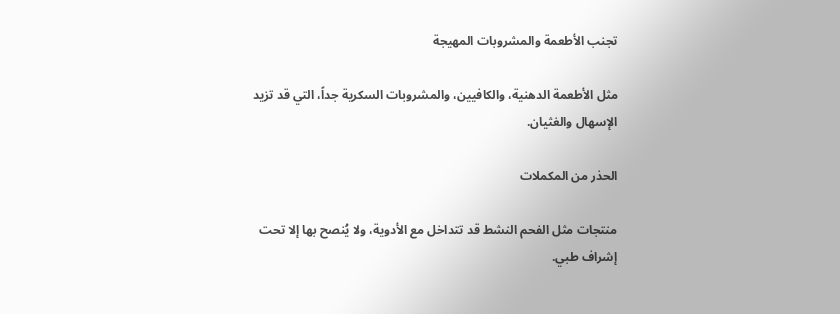تجنب الأطعمة والمشروبات المهيجة

مثل الأطعمة الدهنية، والكافيين، والمشروبات السكرية جداً، التي قد تزيد الإسهال والغثيان.

الحذر من المكملات

منتجات مثل الفحم النشط قد تتداخل مع الأدوية، ولا يُنصح بها إلا تحت إشراف طبي.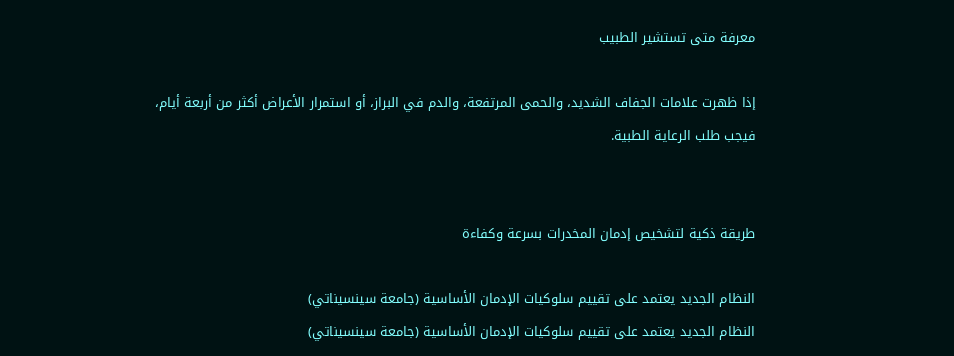معرفة متى تستشير الطبيب

إذا ظهرت علامات الجفاف الشديد، والحمى المرتفعة، والدم في البراز، أو استمرار الأعراض أكثر من أربعة أيام، فيجب طلب الرعاية الطبية.


طريقة ذكية لتشخيص إدمان المخدرات بسرعة وكفاءة

النظام الجديد يعتمد على تقييم سلوكيات الإدمان الأساسية (جامعة سينسيناتي)
النظام الجديد يعتمد على تقييم سلوكيات الإدمان الأساسية (جامعة سينسيناتي)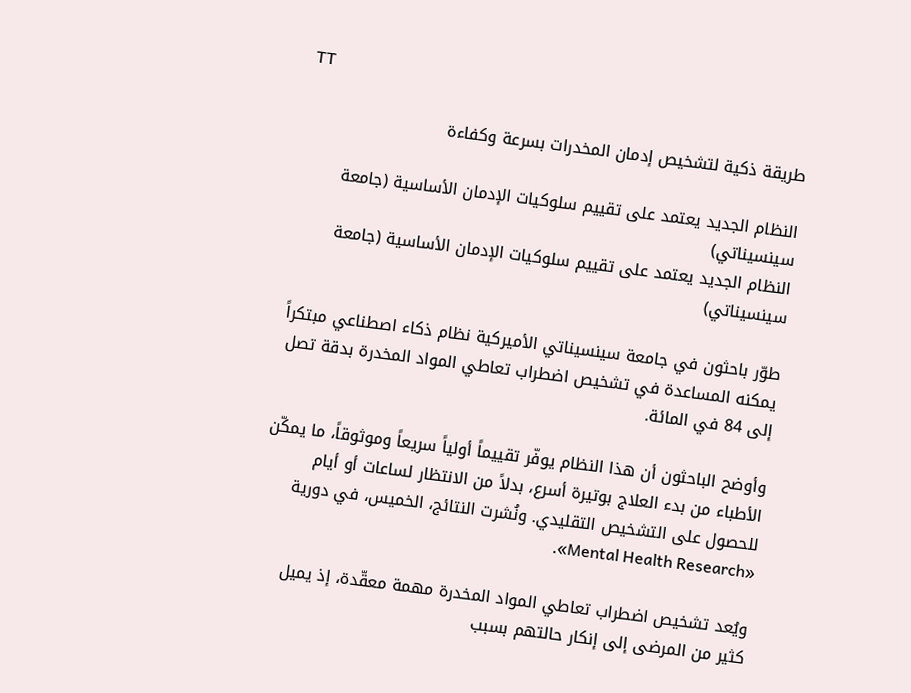TT

طريقة ذكية لتشخيص إدمان المخدرات بسرعة وكفاءة

النظام الجديد يعتمد على تقييم سلوكيات الإدمان الأساسية (جامعة سينسيناتي)
النظام الجديد يعتمد على تقييم سلوكيات الإدمان الأساسية (جامعة سينسيناتي)

طوّر باحثون في جامعة سينسيناتي الأميركية نظام ذكاء اصطناعي مبتكراً يمكنه المساعدة في تشخيص اضطراب تعاطي المواد المخدرة بدقة تصل إلى 84 في المائة.

وأوضح الباحثون أن هذا النظام يوفّر تقييماً أولياً سريعاً وموثوقاً، ما يمكّن الأطباء من بدء العلاج بوتيرة أسرع، بدلاً من الانتظار لساعات أو أيام للحصول على التشخيص التقليدي. ونُشرت النتائج، الخميس، في دورية «Mental Health Research».

ويُعد تشخيص اضطراب تعاطي المواد المخدرة مهمة معقّدة، إذ يميل كثير من المرضى إلى إنكار حالتهم بسبب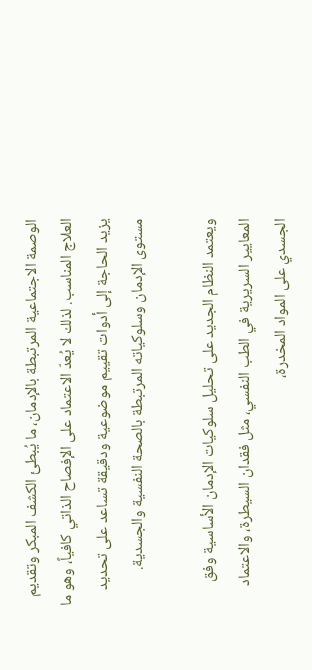الوصمة الاجتماعية المرتبطة بالإدمان، ما يُبطئ الكشف المبكر وتقديم العلاج المناسب. لذلك لا يُعدّ الاعتماد على الإفصاح الذاتي كافياً، وهو ما يزيد الحاجة إلى أدوات تقييم موضوعية ودقيقة تساعد على تحديد مستوى الإدمان وسلوكياته المرتبطة بالصحة النفسية والجسدية.

ويعتمد النظام الجديد على تحليل سلوكيات الإدمان الأساسية وفق المعايير السريرية في الطب النفسي، مثل فقدان السيطرة، والاعتماد الجسدي على المواد المخدرة،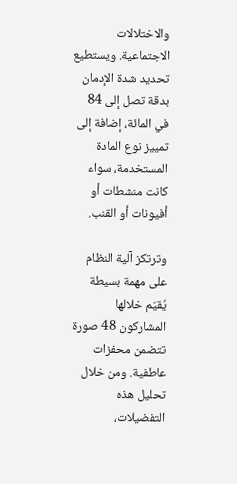والاختلالات الاجتماعية. ويستطيع تحديد شدة الإدمان بدقة تصل إلى 84 في المائة، إضافة إلى تمييز نوع المادة المستخدمة، سواء كانت منشطات أو أفيونات أو القنب.

وترتكز آلية النظام على مهمة بسيطة يُقيّم خلالها المشاركون 48 صورة تتضمن محفزات عاطفية. ومن خلال تحليل هذه التفضيلات،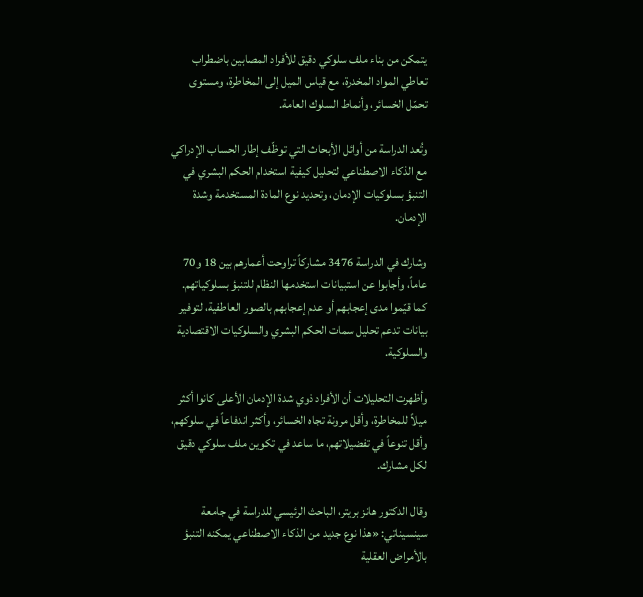يتمكن من بناء ملف سلوكي دقيق للأفراد المصابين باضطراب تعاطي المواد المخدرة، مع قياس الميل إلى المخاطرة، ومستوى تحمّل الخسائر، وأنماط السلوك العامة.

وتُعد الدراسة من أوائل الأبحاث التي توظّف إطار الحساب الإدراكي مع الذكاء الاصطناعي لتحليل كيفية استخدام الحكم البشري في التنبؤ بسلوكيات الإدمان، وتحديد نوع المادة المستخدمة وشدة الإدمان.

وشارك في الدراسة 3476 مشاركاً تراوحت أعمارهم بين 18 و70 عاماً، وأجابوا عن استبيانات استخدمها النظام للتنبؤ بسلوكياتهم. كما قيّموا مدى إعجابهم أو عدم إعجابهم بالصور العاطفية، لتوفير بيانات تدعم تحليل سمات الحكم البشري والسلوكيات الاقتصادية والسلوكية.

وأظهرت التحليلات أن الأفراد ذوي شدة الإدمان الأعلى كانوا أكثر ميلاً للمخاطرة، وأقل مرونة تجاه الخسائر، وأكثر اندفاعاً في سلوكهم، وأقل تنوعاً في تفضيلاتهم، ما ساعد في تكوين ملف سلوكي دقيق لكل مشارك.

وقال الدكتور هانز بريتر، الباحث الرئيسي للدراسة في جامعة سينسيناتي: «هذا نوع جديد من الذكاء الاصطناعي يمكنه التنبؤ بالأمراض العقلية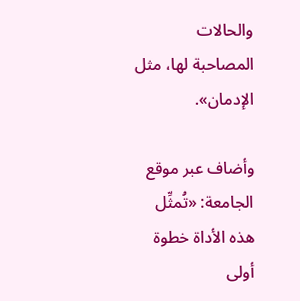والحالات المصاحبة لها، مثل الإدمان».

وأضاف عبر موقع الجامعة: «تُمثِّل هذه الأداة خطوة أولى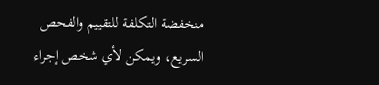منخفضة التكلفة للتقييم والفحص السريع، ويمكن لأي شخص إجراء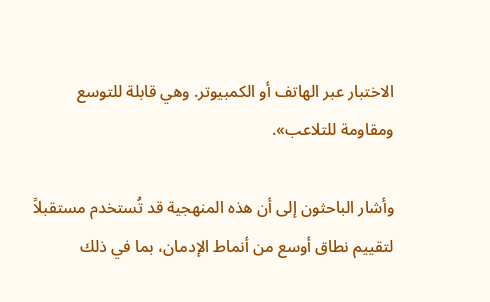الاختبار عبر الهاتف أو الكمبيوتر. وهي قابلة للتوسع ومقاومة للتلاعب».

وأشار الباحثون إلى أن هذه المنهجية قد تُستخدم مستقبلاً لتقييم نطاق أوسع من أنماط الإدمان، بما في ذلك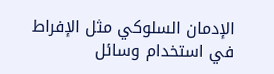الإدمان السلوكي مثل الإفراط في استخدام وسائل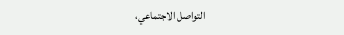التواصل الاجتماعي،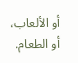أو الألعاب، أو الطعام.